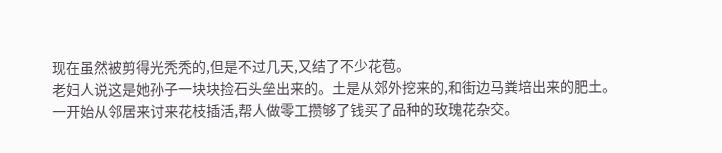现在虽然被剪得光秃秃的,但是不过几天,又结了不少花苞。
老妇人说这是她孙子一块块捡石头垒出来的。土是从郊外挖来的,和街边马粪培出来的肥土。
一开始从邻居来讨来花枝插活,帮人做零工攒够了钱买了品种的玫瑰花杂交。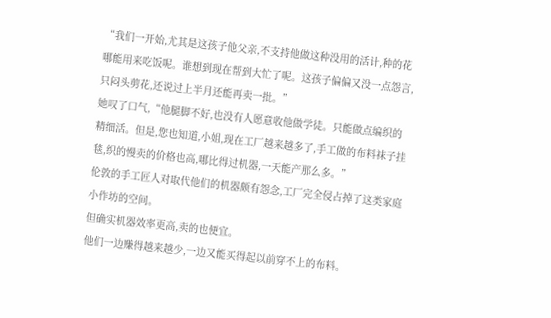“我们一开始,尤其是这孩子他父亲,不支持他做这种没用的活计,种的花哪能用来吃饭呢。谁想到现在帮到大忙了呢。这孩子偏偏又没一点怨言,只闷头剪花,还说过上半月还能再卖一批。”
她叹了口气,“他腿脚不好,也没有人愿意收他做学徒。只能做点编织的精细活。但是,您也知道,小姐,现在工厂越来越多了,手工做的布料袜子挂毯,织的慢卖的价格也高,哪比得过机器,一天能产那么多。”
伦敦的手工匠人对取代他们的机器颇有怨念,工厂完全侵占掉了这类家庭小作坊的空间。
但确实机器效率更高,卖的也便宜。
他们一边赚得越来越少,一边又能买得起以前穿不上的布料。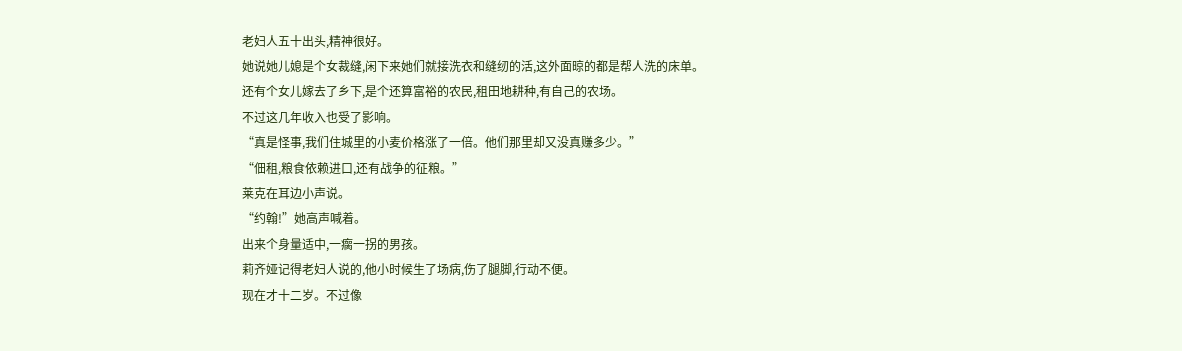老妇人五十出头,精神很好。
她说她儿媳是个女裁缝,闲下来她们就接洗衣和缝纫的活,这外面晾的都是帮人洗的床单。
还有个女儿嫁去了乡下,是个还算富裕的农民,租田地耕种,有自己的农场。
不过这几年收入也受了影响。
“真是怪事,我们住城里的小麦价格涨了一倍。他们那里却又没真赚多少。”
“佃租,粮食依赖进口,还有战争的征粮。”
莱克在耳边小声说。
“约翰!”她高声喊着。
出来个身量适中,一瘸一拐的男孩。
莉齐娅记得老妇人说的,他小时候生了场病,伤了腿脚,行动不便。
现在才十二岁。不过像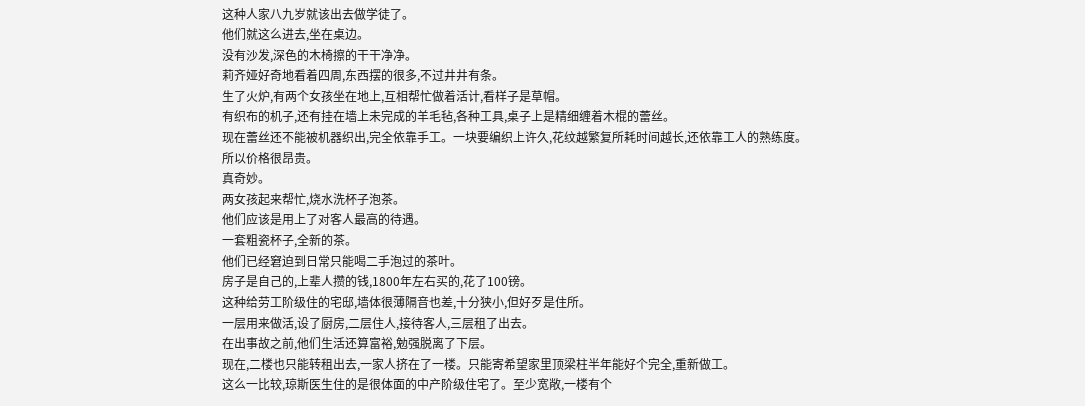这种人家八九岁就该出去做学徒了。
他们就这么进去,坐在桌边。
没有沙发,深色的木椅擦的干干净净。
莉齐娅好奇地看着四周,东西摆的很多,不过井井有条。
生了火炉,有两个女孩坐在地上,互相帮忙做着活计,看样子是草帽。
有织布的机子,还有挂在墙上未完成的羊毛毡,各种工具,桌子上是精细缠着木棍的蕾丝。
现在蕾丝还不能被机器织出,完全依靠手工。一块要编织上许久,花纹越繁复所耗时间越长,还依靠工人的熟练度。
所以价格很昂贵。
真奇妙。
两女孩起来帮忙,烧水洗杯子泡茶。
他们应该是用上了对客人最高的待遇。
一套粗瓷杯子,全新的茶。
他们已经窘迫到日常只能喝二手泡过的茶叶。
房子是自己的,上辈人攒的钱,1800年左右买的,花了100镑。
这种给劳工阶级住的宅邸,墙体很薄隔音也差,十分狭小,但好歹是住所。
一层用来做活,设了厨房,二层住人,接待客人,三层租了出去。
在出事故之前,他们生活还算富裕,勉强脱离了下层。
现在,二楼也只能转租出去,一家人挤在了一楼。只能寄希望家里顶梁柱半年能好个完全,重新做工。
这么一比较,琼斯医生住的是很体面的中产阶级住宅了。至少宽敞,一楼有个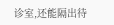诊室,还能隔出待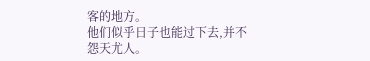客的地方。
他们似乎日子也能过下去,并不怨天尤人。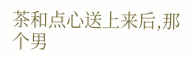茶和点心送上来后,那个男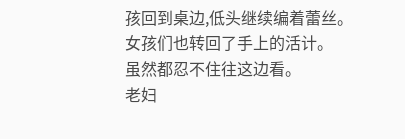孩回到桌边,低头继续编着蕾丝。
女孩们也转回了手上的活计。
虽然都忍不住往这边看。
老妇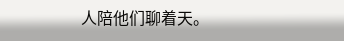人陪他们聊着天。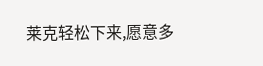莱克轻松下来,愿意多